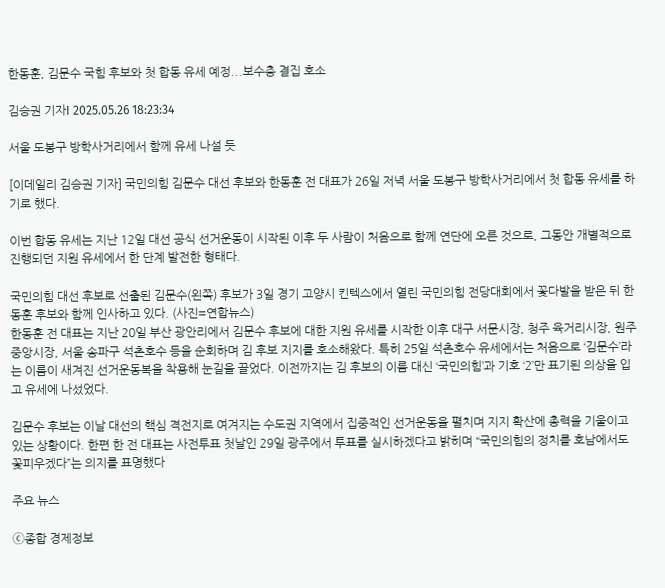한동훈, 김문수 국힘 후보와 첫 합동 유세 예정...보수층 결집 호소

김승권 기자I 2025.05.26 18:23:34

서울 도봉구 방학사거리에서 함께 유세 나설 듯

[이데일리 김승권 기자] 국민의힘 김문수 대선 후보와 한동훈 전 대표가 26일 저녁 서울 도봉구 방학사거리에서 첫 합동 유세를 하기로 했다.

이번 합동 유세는 지난 12일 대선 공식 선거운동이 시작된 이후 두 사람이 처음으로 함께 연단에 오른 것으로, 그동안 개별적으로 진행되던 지원 유세에서 한 단계 발전한 형태다.

국민의힘 대선 후보로 선출된 김문수(왼쪽) 후보가 3일 경기 고양시 킨텍스에서 열린 국민의힘 전당대회에서 꽃다발을 받은 뒤 한동훈 후보와 함께 인사하고 있다. (사진=연합뉴스)
한동훈 전 대표는 지난 20일 부산 광안리에서 김문수 후보에 대한 지원 유세를 시작한 이후 대구 서문시장, 청주 육거리시장, 원주 중앙시장, 서울 송파구 석촌호수 등을 순회하며 김 후보 지지를 호소해왔다. 특히 25일 석촌호수 유세에서는 처음으로 ‘김문수’라는 이름이 새겨진 선거운동복을 착용해 눈길을 끌었다. 이전까지는 김 후보의 이름 대신 ‘국민의힘’과 기호 ‘2’만 표기된 의상을 입고 유세에 나섰었다.

김문수 후보는 이날 대선의 핵심 격전지로 여겨지는 수도권 지역에서 집중적인 선거운동을 펼치며 지지 확산에 총력을 기울이고 있는 상황이다. 한편 한 전 대표는 사전투표 첫날인 29일 광주에서 투표를 실시하겠다고 밝히며 “국민의힘의 정치를 호남에서도 꽃피우겠다”는 의지를 표명했다

주요 뉴스

ⓒ종합 경제정보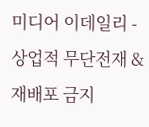미디어 이데일리 - 상업적 무단전재 & 재배포 금지